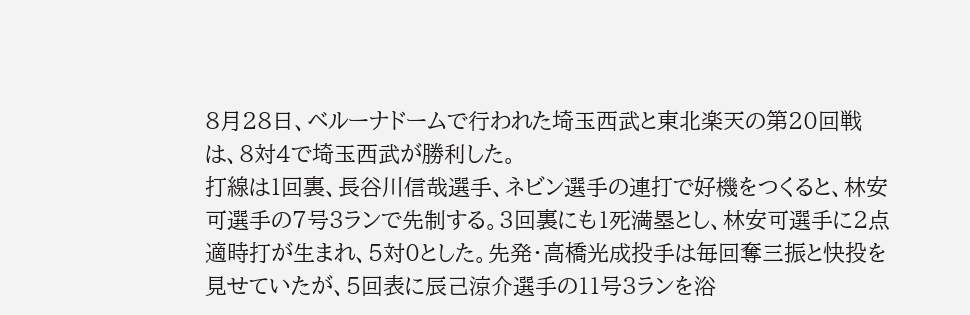8月28日、ベルーナドームで行われた埼玉西武と東北楽天の第20回戦は、8対4で埼玉西武が勝利した。
打線は1回裏、長谷川信哉選手、ネビン選手の連打で好機をつくると、林安可選手の7号3ランで先制する。3回裏にも1死満塁とし、林安可選手に2点適時打が生まれ、5対0とした。先発・高橋光成投手は毎回奪三振と快投を見せていたが、5回表に辰己涼介選手の11号3ランを浴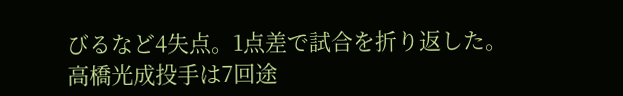びるなど4失点。1点差で試合を折り返した。
高橋光成投手は7回途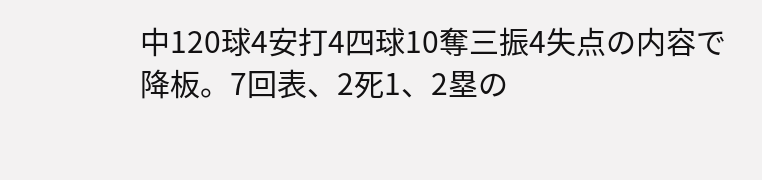中120球4安打4四球10奪三振4失点の内容で降板。7回表、2死1、2塁の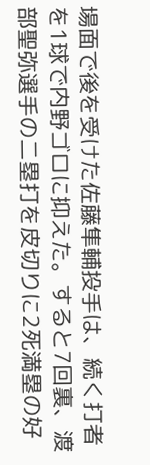場面で後を受けた佐藤隼輔投手は、続く打者を1球で内野ゴロに抑えた。すると7回裏、渡部聖弥選手の二塁打を皮切りに2死満塁の好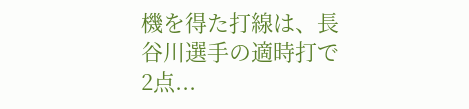機を得た打線は、長谷川選手の適時打で2点...